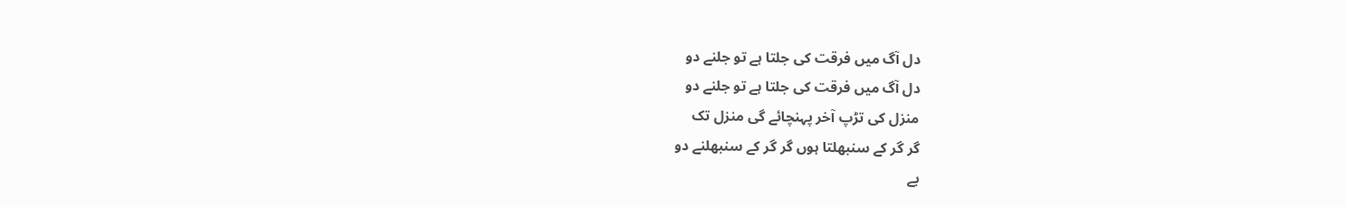دل آگ میں فرقت کی جلتا ہے تو جلنے دو
دل آگ میں فرقت کی جلتا ہے تو جلنے دو
منزل کی تڑپ آخر پہنچائے گی منزل تک
گر گر کے سنبھلتا ہوں گر گر کے سنبھلنے دو
بے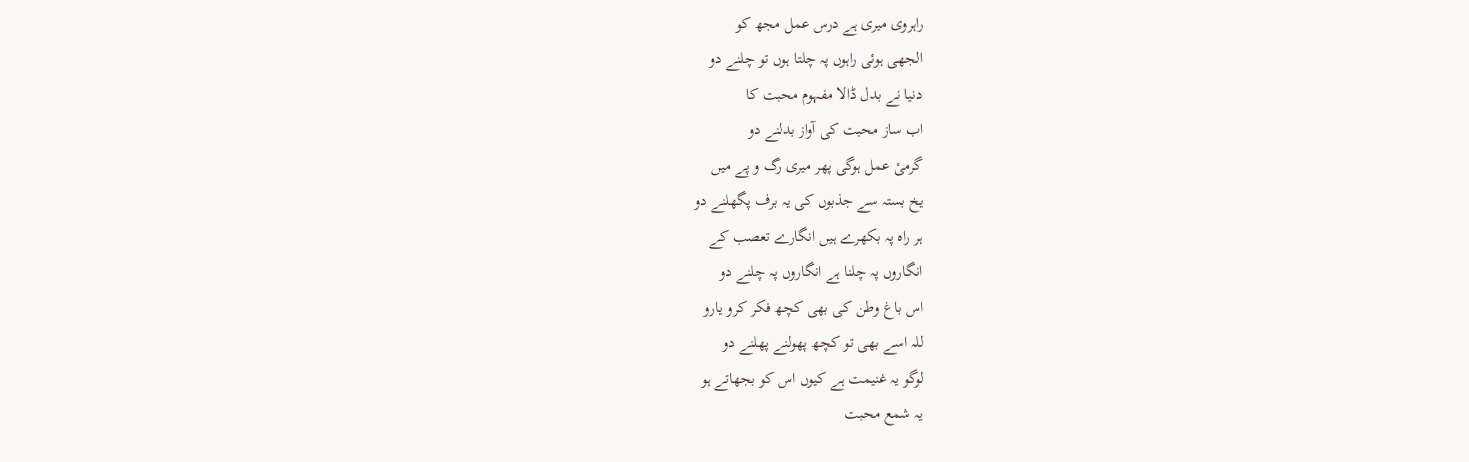راہروی میری ہے درس عمل مجھ کو
الجھی ہوئی راہوں پہ چلتا ہوں تو چلنے دو
دنیا نے بدل ڈالا مفہوم محبت کا
اب ساز محبت کی آواز بدلنے دو
گرمیٔ عمل ہوگی پھر میری رگ و پے میں
یخ بستہ سے جذبوں کی یہ برف پگھلنے دو
ہر راہ پہ بکھرے ہیں انگارے تعصب کے
انگاروں پہ چلنا ہے انگاروں پہ چلنے دو
اس باغ وطن کی بھی کچھ فکر کرو یارو
للہ اسے بھی تو کچھ پھولنے پھلنے دو
لوگو یہ غنیمت ہے کیوں اس کو بجھاتے ہو
یہ شمع محبت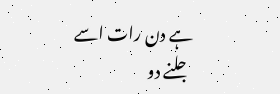ہے دن رات اسے جلنے دو